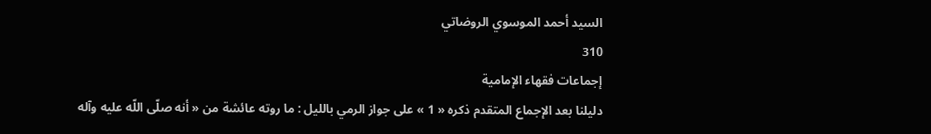السيد أحمد الموسوي الروضاتي
310
إجماعات فقهاء الإمامية
دليلنا بعد الإجماع المتقدم ذكره « 1 » على جواز الرمي بالليل : ما روته عائشة من « أنه صلّى اللّه عليه وآله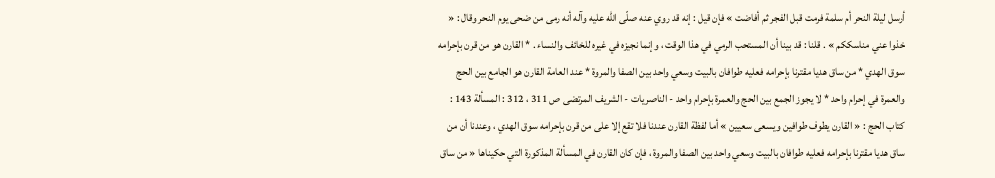أرسل ليلة النحر أم سلمة فرمت قبل الفجر ثم أفاضت » فإن قيل : إنه قد روي عنه صلّى اللّه عليه وآله أنه رمى من ضحى يوم النحر وقال : « خذوا عني مناسككم » . قلنا : قد بينا أن المستحب الرمي في هذا الوقت ، وإنما نجيزه في غيره للخائف والنساء . * القارن هو من قرن بإحرامه سوق الهدي * من ساق هديا مقترنا بإحرامه فعليه طوافان بالبيت وسعي واحد بين الصفا والمروة * عند العامة القارن هو الجامع بين الحج والعمرة في إحرام واحد * لا يجوز الجمع بين الحج والعمرة بإحرام واحد - الناصريات - الشريف المرتضى ص 311 ، 312 : المسألة 143 : كتاب الحج : « القارن يطوف طوافين ويسعى سعيين » أما لفظة القارن عندنا فلا تقع إلا على من قرن بإحرامه سوق الهدي ، وعندنا أن من ساق هديا مقترنا بإحرامه فعليه طوافان بالبيت وسعي واحد بين الصفا والمروة ، فإن كان القارن في المسألة المذكورة التي حكيناها « من ساق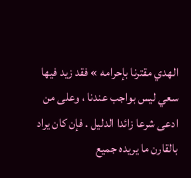الهدي مقترنا بإحرامه » فقد زيد فيها سعي ليس بواجب عندنا ، وعلى من ادعى شرعا زائدا الدليل . فإن كان يراد بالقارن ما يريده جميع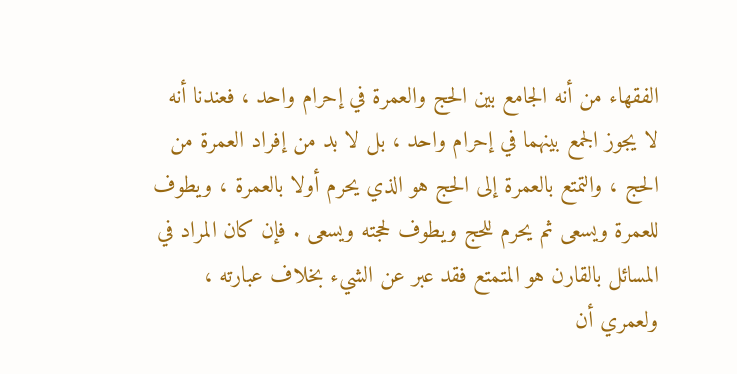الفقهاء من أنه الجامع بين الحج والعمرة في إحرام واحد ، فعندنا أنه لا يجوز الجمع بينهما في إحرام واحد ، بل لا بد من إفراد العمرة من الحج ، والتمتع بالعمرة إلى الحج هو الذي يحرم أولا بالعمرة ، ويطوف للعمرة ويسعى ثم يحرم للحج ويطوف لحجته ويسعى . فإن كان المراد في المسائل بالقارن هو المتمتع فقد عبر عن الشيء بخلاف عبارته ، ولعمري أن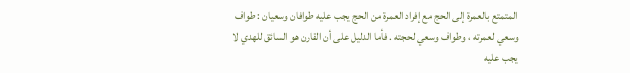المتمتع بالعمرة إلى الحج مع إفراد العمرة من الحج يجب عليه طوافان وسعيان : طواف وسعي لعمرته ، وطواف وسعي لحجته . فأما الدليل على أن القارن هو السائق للهدي لا يجب عليه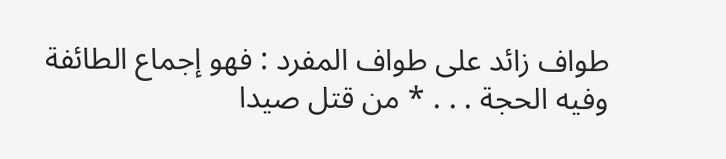طواف زائد على طواف المفرد : فهو إجماع الطائفة وفيه الحجة . . . * من قتل صيدا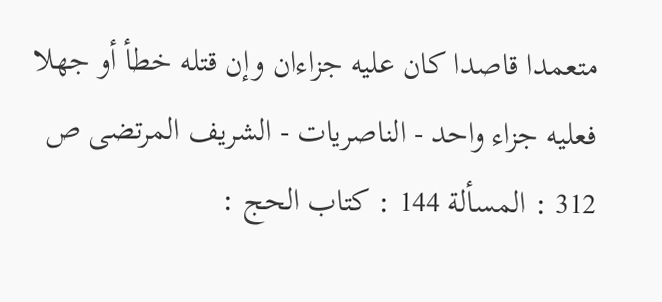متعمدا قاصدا كان عليه جزاءان وإن قتله خطأ أو جهلا فعليه جزاء واحد - الناصريات - الشريف المرتضى ص 312 : المسألة 144 : كتاب الحج :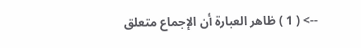--> ( 1 ) ظاهر العبارة أن الإجماع متعلق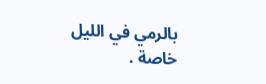بالرمي في الليل خاصة .